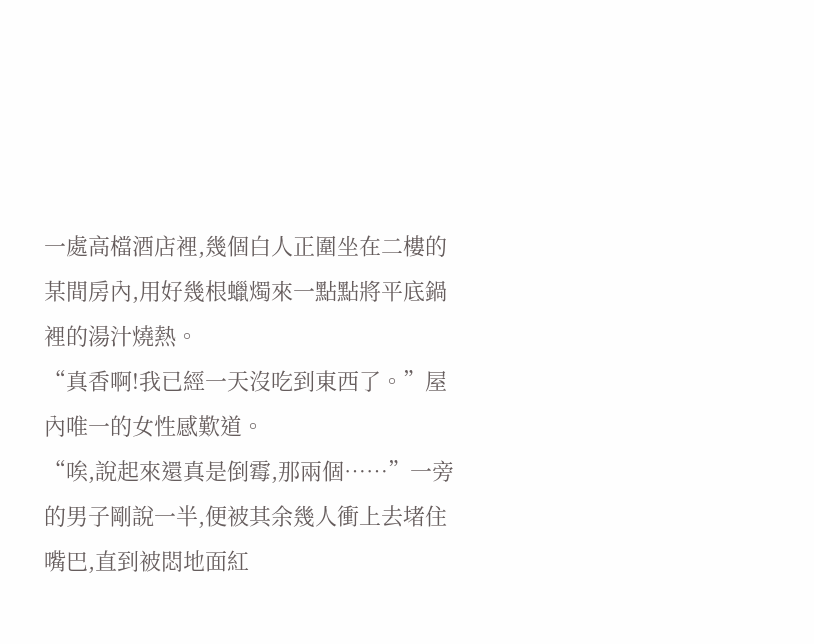一處高檔酒店裡,幾個白人正圍坐在二樓的某間房內,用好幾根蠟燭來一點點將平底鍋裡的湯汁燒熱。
“真香啊!我已經一天沒吃到東西了。”屋內唯一的女性感歎道。
“唉,說起來還真是倒霉,那兩個……”一旁的男子剛說一半,便被其余幾人衝上去堵住嘴巴,直到被悶地面紅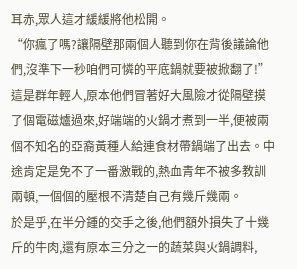耳赤,眾人這才緩緩將他松開。
“你瘋了嗎?讓隔壁那兩個人聽到你在背後議論他們,沒準下一秒咱們可憐的平底鍋就要被掀翻了!”
這是群年輕人,原本他們冒著好大風險才從隔壁摸了個電磁爐過來,好端端的火鍋才煮到一半,便被兩個不知名的亞裔黃種人給連食材帶鍋端了出去。中途肯定是免不了一番激戰的,熱血青年不被多教訓兩頓,一個個的壓根不清楚自己有幾斤幾兩。
於是乎,在半分鍾的交手之後,他們額外損失了十幾斤的牛肉,還有原本三分之一的蔬菜與火鍋調料,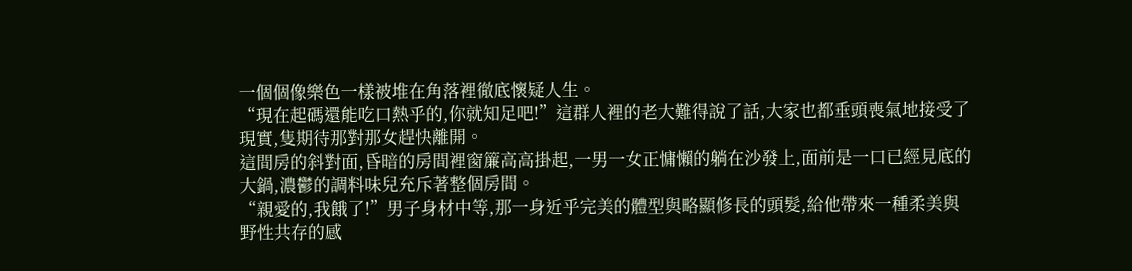一個個像樂色一樣被堆在角落裡徹底懷疑人生。
“現在起碼還能吃口熱乎的,你就知足吧!”這群人裡的老大難得說了話,大家也都垂頭喪氣地接受了現實,隻期待那對那女趕快離開。
這間房的斜對面,昏暗的房間裡窗簾高高掛起,一男一女正慵懶的躺在沙發上,面前是一口已經見底的大鍋,濃鬱的調料味兒充斥著整個房間。
“親愛的,我餓了!”男子身材中等,那一身近乎完美的體型與略顯修長的頭髮,給他帶來一種柔美與野性共存的感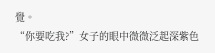覺。
“你要吃我?”女子的眼中微微泛起深紫色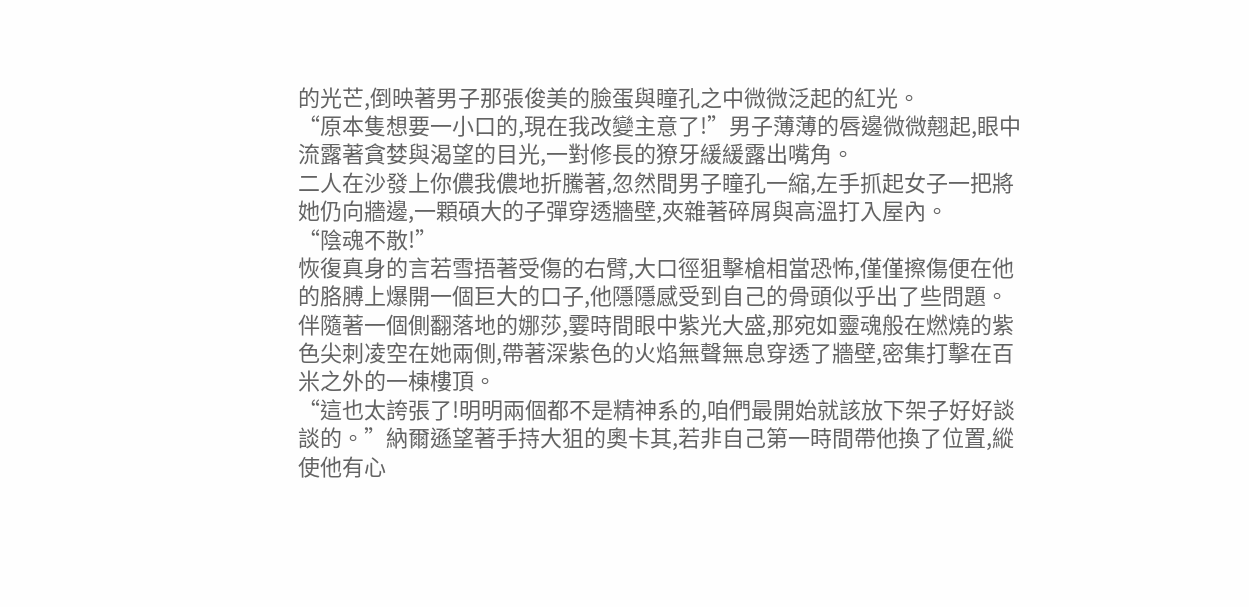的光芒,倒映著男子那張俊美的臉蛋與瞳孔之中微微泛起的紅光。
“原本隻想要一小口的,現在我改變主意了!”男子薄薄的唇邊微微翹起,眼中流露著貪婪與渴望的目光,一對修長的獠牙緩緩露出嘴角。
二人在沙發上你儂我儂地折騰著,忽然間男子瞳孔一縮,左手抓起女子一把將她仍向牆邊,一顆碩大的子彈穿透牆壁,夾雜著碎屑與高溫打入屋內。
“陰魂不散!”
恢復真身的言若雪捂著受傷的右臂,大口徑狙擊槍相當恐怖,僅僅擦傷便在他的胳膊上爆開一個巨大的口子,他隱隱感受到自己的骨頭似乎出了些問題。
伴隨著一個側翻落地的娜莎,霎時間眼中紫光大盛,那宛如靈魂般在燃燒的紫色尖刺凌空在她兩側,帶著深紫色的火焰無聲無息穿透了牆壁,密集打擊在百米之外的一棟樓頂。
“這也太誇張了!明明兩個都不是精神系的,咱們最開始就該放下架子好好談談的。”納爾遜望著手持大狙的奧卡其,若非自己第一時間帶他換了位置,縱使他有心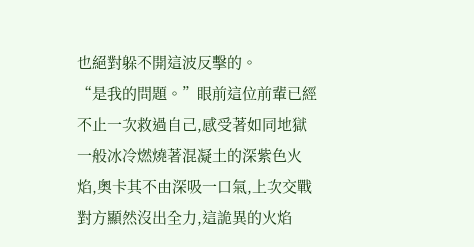也絕對躲不開這波反擊的。
“是我的問題。”眼前這位前輩已經不止一次救過自己,感受著如同地獄一般冰冷燃燒著混凝土的深紫色火焰,奧卡其不由深吸一口氣,上次交戰對方顯然沒出全力,這詭異的火焰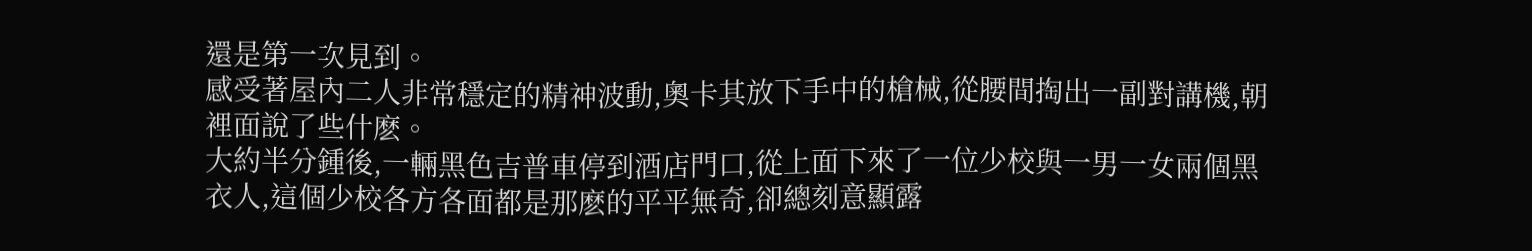還是第一次見到。
感受著屋內二人非常穩定的精神波動,奧卡其放下手中的槍械,從腰間掏出一副對講機,朝裡面說了些什麽。
大約半分鍾後,一輛黑色吉普車停到酒店門口,從上面下來了一位少校與一男一女兩個黑衣人,這個少校各方各面都是那麽的平平無奇,卻總刻意顯露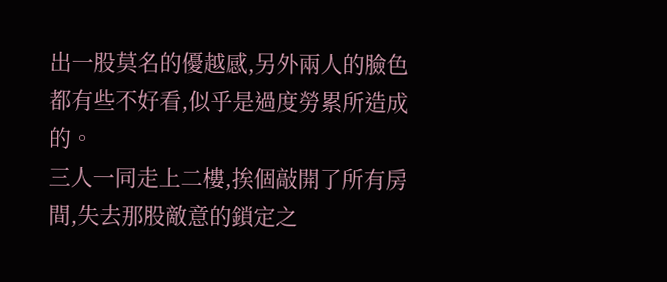出一股莫名的優越感,另外兩人的臉色都有些不好看,似乎是過度勞累所造成的。
三人一同走上二樓,挨個敲開了所有房間,失去那股敵意的鎖定之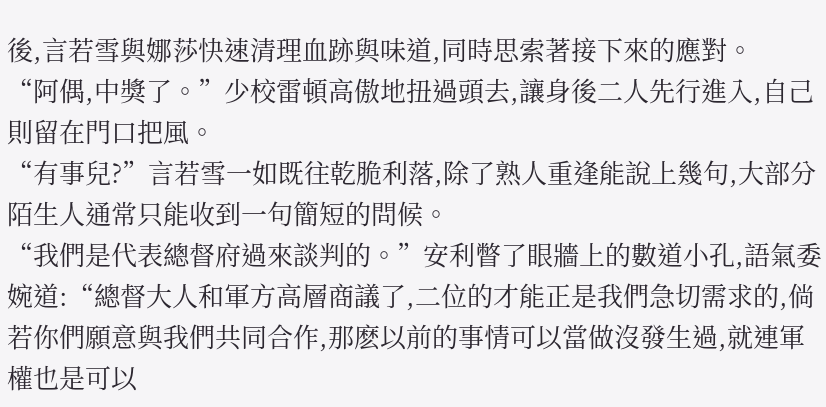後,言若雪與娜莎快速清理血跡與味道,同時思索著接下來的應對。
“阿偶,中獎了。”少校雷頓高傲地扭過頭去,讓身後二人先行進入,自己則留在門口把風。
“有事兒?”言若雪一如既往乾脆利落,除了熟人重逢能說上幾句,大部分陌生人通常只能收到一句簡短的問候。
“我們是代表總督府過來談判的。”安利瞥了眼牆上的數道小孔,語氣委婉道:“總督大人和軍方高層商議了,二位的才能正是我們急切需求的,倘若你們願意與我們共同合作,那麽以前的事情可以當做沒發生過,就連軍權也是可以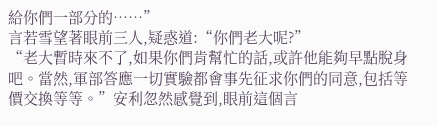給你們一部分的……”
言若雪望著眼前三人,疑惑道:“你們老大呢?”
“老大暫時來不了,如果你們肯幫忙的話,或許他能夠早點脫身吧。當然,軍部答應一切實驗都會事先征求你們的同意,包括等價交換等等。”安利忽然感覺到,眼前這個言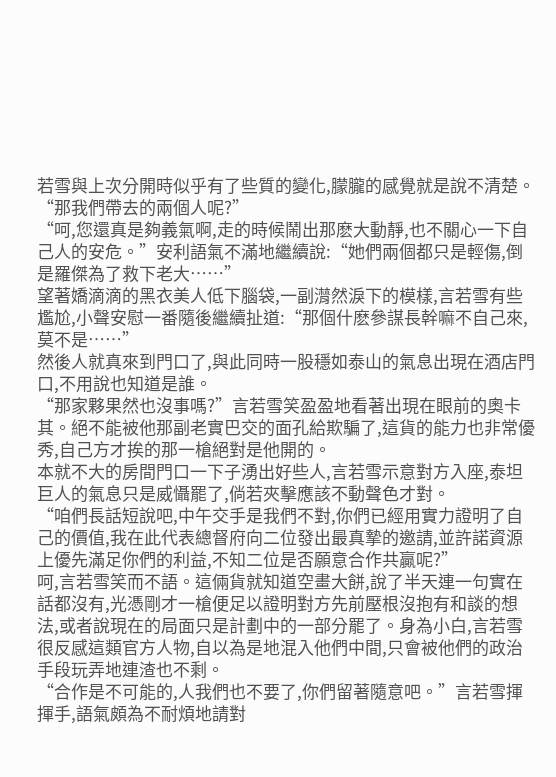若雪與上次分開時似乎有了些質的變化,朦朧的感覺就是說不清楚。
“那我們帶去的兩個人呢?”
“呵,您還真是夠義氣啊,走的時候鬧出那麽大動靜,也不關心一下自己人的安危。”安利語氣不滿地繼續說:“她們兩個都只是輕傷,倒是羅傑為了救下老大……”
望著嬌滴滴的黑衣美人低下腦袋,一副潸然淚下的模樣,言若雪有些尷尬,小聲安慰一番隨後繼續扯道:“那個什麽參謀長幹嘛不自己來,莫不是……”
然後人就真來到門口了,與此同時一股穩如泰山的氣息出現在酒店門口,不用說也知道是誰。
“那家夥果然也沒事嗎?”言若雪笑盈盈地看著出現在眼前的奧卡其。絕不能被他那副老實巴交的面孔給欺騙了,這貨的能力也非常優秀,自己方才挨的那一槍絕對是他開的。
本就不大的房間門口一下子湧出好些人,言若雪示意對方入座,泰坦巨人的氣息只是威懾罷了,倘若夾擊應該不動聲色才對。
“咱們長話短說吧,中午交手是我們不對,你們已經用實力證明了自己的價值,我在此代表總督府向二位發出最真摯的邀請,並許諾資源上優先滿足你們的利益,不知二位是否願意合作共贏呢?”
呵,言若雪笑而不語。這倆貨就知道空畫大餅,說了半天連一句實在話都沒有,光憑剛才一槍便足以證明對方先前壓根沒抱有和談的想法,或者說現在的局面只是計劃中的一部分罷了。身為小白,言若雪很反感這類官方人物,自以為是地混入他們中間,只會被他們的政治手段玩弄地連渣也不剩。
“合作是不可能的,人我們也不要了,你們留著隨意吧。”言若雪揮揮手,語氣頗為不耐煩地請對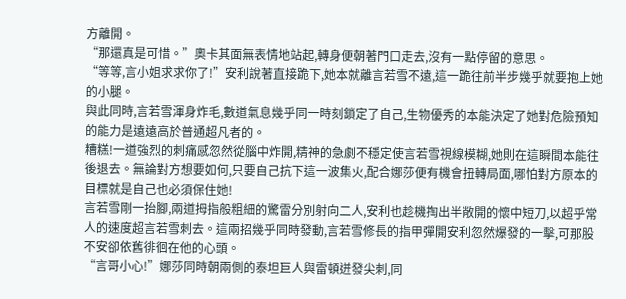方離開。
“那還真是可惜。”奧卡其面無表情地站起,轉身便朝著門口走去,沒有一點停留的意思。
“等等,言小姐求求你了!”安利說著直接跪下,她本就離言若雪不遠,這一跪往前半步幾乎就要抱上她的小腿。
與此同時,言若雪渾身炸毛,數道氣息幾乎同一時刻鎖定了自己,生物優秀的本能決定了她對危險預知的能力是遠遠高於普通超凡者的。
糟糕!一道強烈的刺痛感忽然從腦中炸開,精神的急劇不穩定使言若雪視線模糊,她則在這瞬間本能往後退去。無論對方想要如何,只要自己抗下這一波集火,配合娜莎便有機會扭轉局面,哪怕對方原本的目標就是自己也必須保住她!
言若雪剛一抬腳,兩道拇指般粗細的驚雷分別射向二人,安利也趁機掏出半敞開的懷中短刀,以超乎常人的速度超言若雪刺去。這兩招幾乎同時發動,言若雪修長的指甲彈開安利忽然爆發的一擊,可那股不安卻依舊徘徊在他的心頭。
“言哥小心!”娜莎同時朝兩側的泰坦巨人與雷頓迸發尖刺,同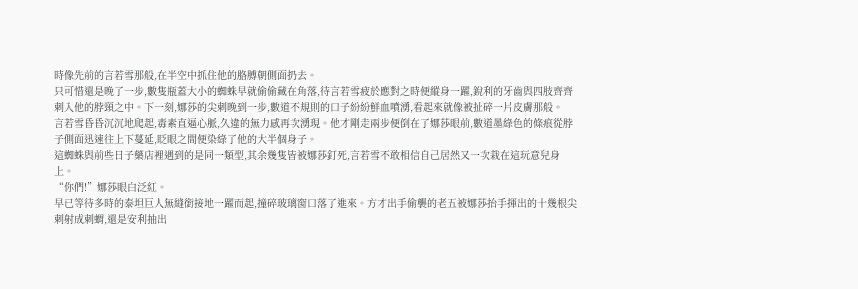時像先前的言若雪那般,在半空中抓住他的胳膊朝側面扔去。
只可惜還是晚了一步,數隻瓶蓋大小的蜘蛛早就偷偷藏在角落,待言若雪疲於應對之時便縱身一躍,銳利的牙齒與四肢齊齊刺入他的脖頸之中。下一刻,娜莎的尖刺晚到一步,數道不規則的口子紛紛鮮血噴湧,看起來就像被扯碎一片皮膚那般。
言若雪昏昏沉沉地爬起,毒素直逼心脈,久違的無力感再次湧現。他才剛走兩步便倒在了娜莎眼前,數道墨綠色的條痕從脖子側面迅速往上下蔓延,眨眼之間便染綠了他的大半個身子。
這蜘蛛與前些日子藥店裡遇到的是同一類型,其余幾隻皆被娜莎釘死,言若雪不敢相信自己居然又一次栽在這玩意兒身上。
“你們!”娜莎眼白泛紅。
早已等待多時的泰坦巨人無縫銜接地一躍而起,撞碎玻璃窗口落了進來。方才出手偷襲的老五被娜莎抬手揮出的十幾根尖刺射成刺蝟,還是安利抽出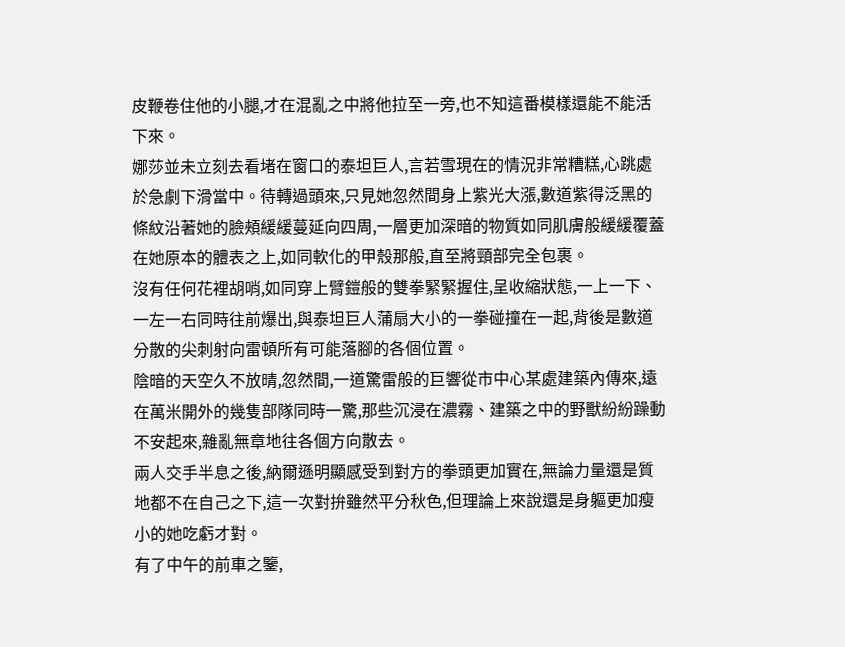皮鞭卷住他的小腿,才在混亂之中將他拉至一旁,也不知這番模樣還能不能活下來。
娜莎並未立刻去看堵在窗口的泰坦巨人,言若雪現在的情況非常糟糕,心跳處於急劇下滑當中。待轉過頭來,只見她忽然間身上紫光大漲,數道紫得泛黑的條紋沿著她的臉頰緩緩蔓延向四周,一層更加深暗的物質如同肌膚般緩緩覆蓋在她原本的體表之上,如同軟化的甲殼那般,直至將頸部完全包裹。
沒有任何花裡胡哨,如同穿上臂鎧般的雙拳緊緊握住,呈收縮狀態,一上一下、一左一右同時往前爆出,與泰坦巨人蒲扇大小的一拳碰撞在一起,背後是數道分散的尖刺射向雷頓所有可能落腳的各個位置。
陰暗的天空久不放晴,忽然間,一道驚雷般的巨響從市中心某處建築內傳來,遠在萬米開外的幾隻部隊同時一驚,那些沉浸在濃霧、建築之中的野獸紛紛躁動不安起來,雜亂無章地往各個方向散去。
兩人交手半息之後,納爾遜明顯感受到對方的拳頭更加實在,無論力量還是質地都不在自己之下,這一次對拚雖然平分秋色,但理論上來說還是身軀更加瘦小的她吃虧才對。
有了中午的前車之鑒,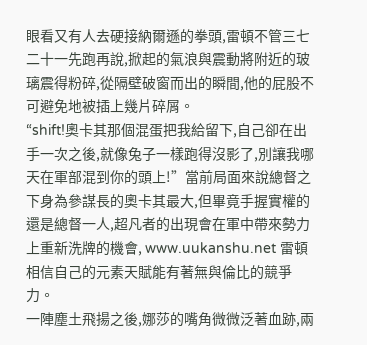眼看又有人去硬接納爾遜的拳頭,雷頓不管三七二十一先跑再說,掀起的氣浪與震動將附近的玻璃震得粉碎,從隔壁破窗而出的瞬間,他的屁股不可避免地被插上幾片碎屑。
“shift!奧卡其那個混蛋把我給留下,自己卻在出手一次之後,就像兔子一樣跑得沒影了,別讓我哪天在軍部混到你的頭上!”當前局面來說總督之下身為參謀長的奧卡其最大,但畢竟手握實權的還是總督一人,超凡者的出現會在軍中帶來勢力上重新洗牌的機會, www.uukanshu.net 雷頓相信自己的元素天賦能有著無與倫比的競爭力。
一陣塵土飛揚之後,娜莎的嘴角微微泛著血跡,兩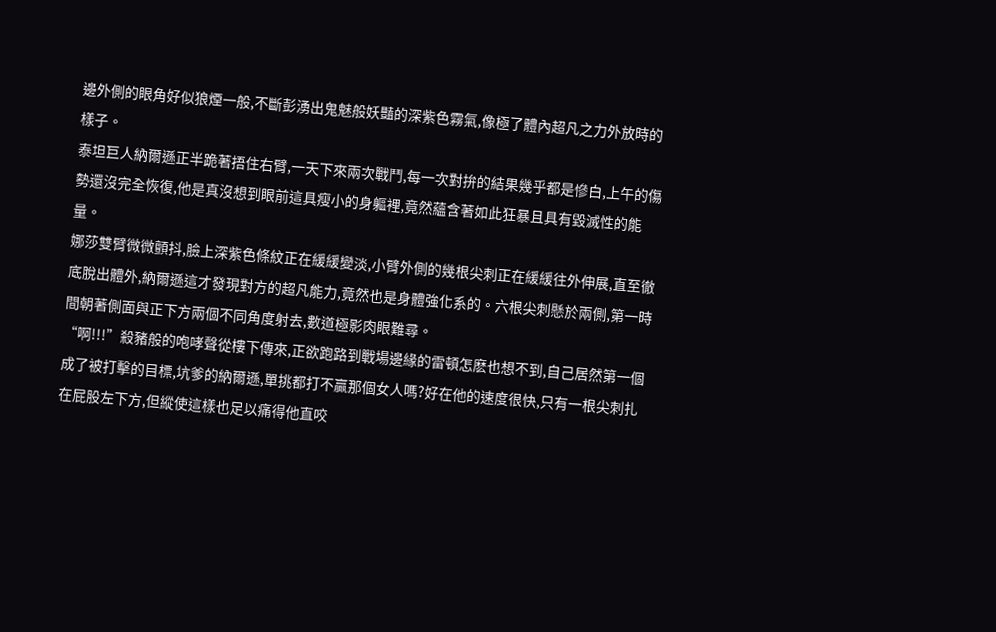邊外側的眼角好似狼煙一般,不斷彭湧出鬼魅般妖豔的深紫色霧氣,像極了體內超凡之力外放時的樣子。
泰坦巨人納爾遜正半跪著捂住右臂,一天下來兩次戰鬥,每一次對拚的結果幾乎都是慘白,上午的傷勢還沒完全恢復,他是真沒想到眼前這具瘦小的身軀裡,竟然蘊含著如此狂暴且具有毀滅性的能量。
娜莎雙臂微微顫抖,臉上深紫色條紋正在緩緩變淡,小臂外側的幾根尖刺正在緩緩往外伸展,直至徹底脫出體外,納爾遜這才發現對方的超凡能力,竟然也是身體強化系的。六根尖刺懸於兩側,第一時間朝著側面與正下方兩個不同角度射去,數道極影肉眼難尋。
“啊!!!”殺豬般的咆哮聲從樓下傳來,正欲跑路到戰場邊緣的雷頓怎麽也想不到,自己居然第一個成了被打擊的目標,坑爹的納爾遜,單挑都打不贏那個女人嗎?好在他的速度很快,只有一根尖刺扎在屁股左下方,但縱使這樣也足以痛得他直咬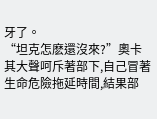牙了。
“坦克怎麽還沒來?”奧卡其大聲呵斥著部下,自己冒著生命危險拖延時間,結果部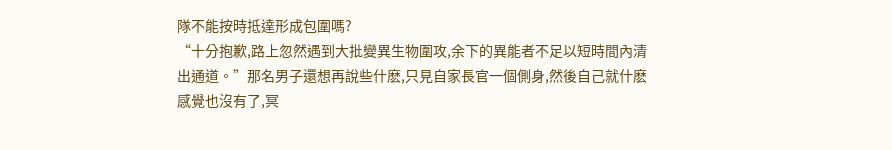隊不能按時抵達形成包圍嗎?
“十分抱歉,路上忽然遇到大批變異生物圍攻,余下的異能者不足以短時間內清出通道。”那名男子還想再說些什麽,只見自家長官一個側身,然後自己就什麽感覺也沒有了,冥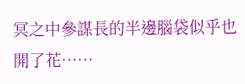冥之中參謀長的半邊腦袋似乎也開了花……